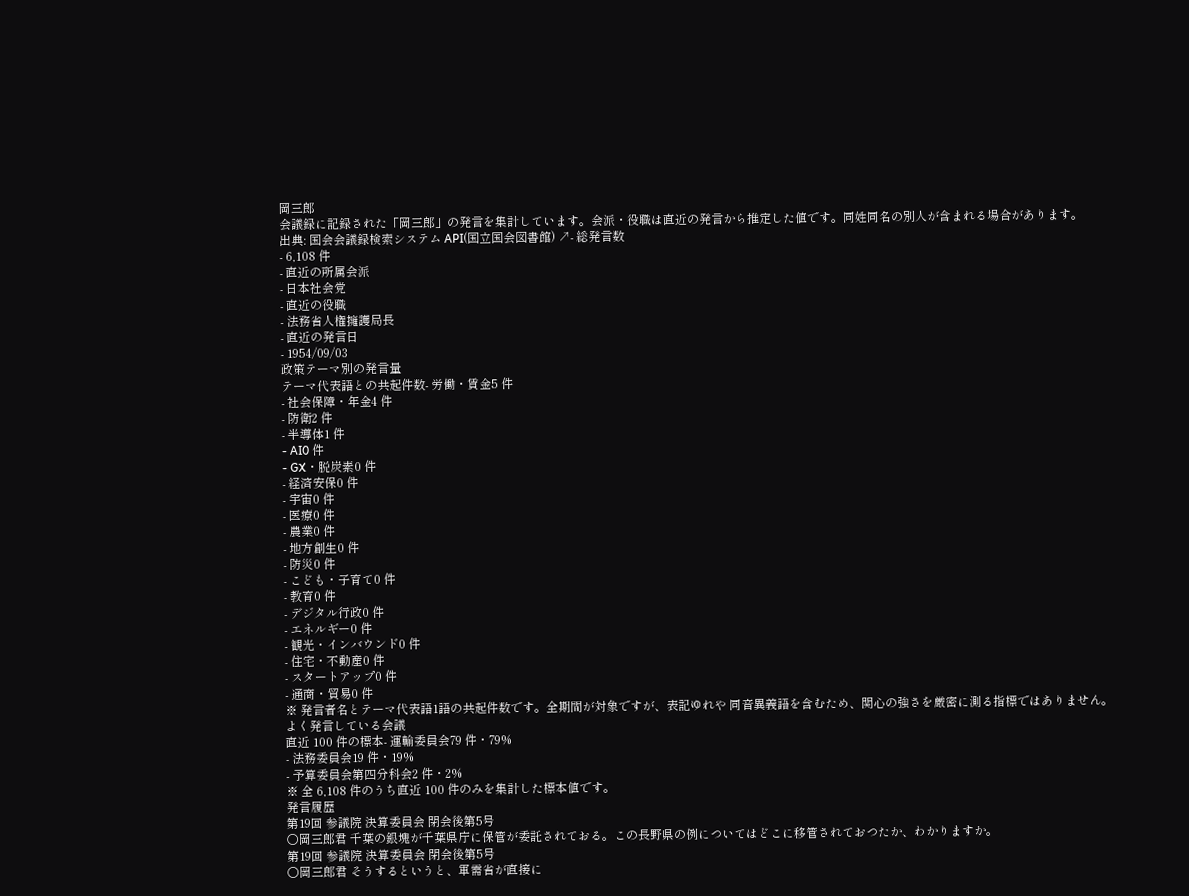岡三郎
会議録に記録された「岡三郎」の発言を集計しています。会派・役職は直近の発言から推定した値です。同姓同名の別人が含まれる場合があります。
出典: 国会会議録検索システム API(国立国会図書館) ↗- 総発言数
- 6,108 件
- 直近の所属会派
- 日本社会党
- 直近の役職
- 法務省人権擁護局長
- 直近の発言日
- 1954/09/03
政策テーマ別の発言量
テーマ代表語との共起件数- 労働・賃金5 件
- 社会保障・年金4 件
- 防衛2 件
- 半導体1 件
- AI0 件
- GX・脱炭素0 件
- 経済安保0 件
- 宇宙0 件
- 医療0 件
- 農業0 件
- 地方創生0 件
- 防災0 件
- こども・子育て0 件
- 教育0 件
- デジタル行政0 件
- エネルギー0 件
- 観光・インバウンド0 件
- 住宅・不動産0 件
- スタートアップ0 件
- 通商・貿易0 件
※ 発言者名とテーマ代表語1語の共起件数です。全期間が対象ですが、表記ゆれや 同音異義語を含むため、関心の強さを厳密に測る指標ではありません。
よく発言している会議
直近 100 件の標本- 運輸委員会79 件・79%
- 法務委員会19 件・19%
- 予算委員会第四分科会2 件・2%
※ 全 6,108 件のうち直近 100 件のみを集計した標本値です。
発言履歴
第19回 参議院 決算委員会 閉会後第5号
○岡三郎君 千葉の銀塊が千葉県庁に保管が委託されておる。この長野県の例についてはどこに移管されておつたか、わかりますか。
第19回 参議院 決算委員会 閉会後第5号
○岡三郎君 そうするというと、軍需省が直接に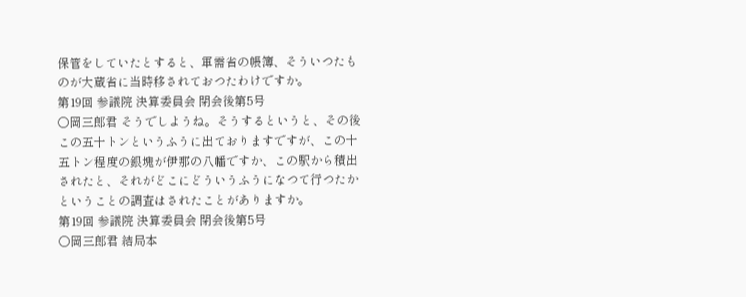保管をしていたとすると、軍需省の帳簿、そういつたものが大蔵省に当時移されておつたわけですか。
第19回 参議院 決算委員会 閉会後第5号
○岡三郎君 そうでしようね。そうするというと、その後この五十トンというふうに出ておりますですが、この十五トン程度の銀塊が伊那の八幡ですか、この駅から積出されたと、それがどこにどういうふうになつて行つたかということの調査はされたことがありますか。
第19回 参議院 決算委員会 閉会後第5号
○岡三郎君 結局本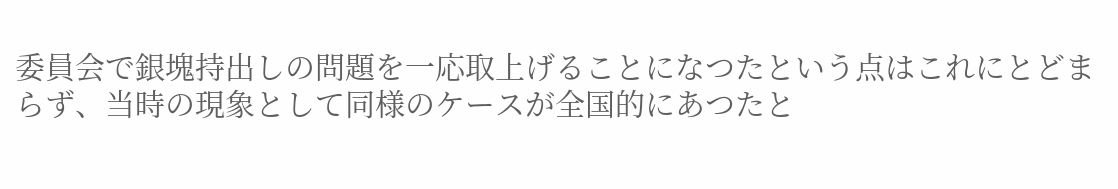委員会で銀塊持出しの問題を一応取上げることになつたという点はこれにとどまらず、当時の現象として同様のケースが全国的にあつたと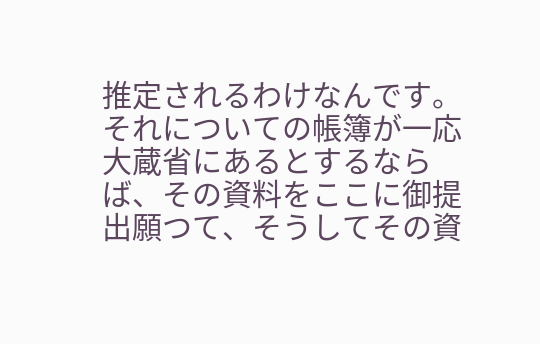推定されるわけなんです。それについての帳簿が一応大蔵省にあるとするならば、その資料をここに御提出願つて、そうしてその資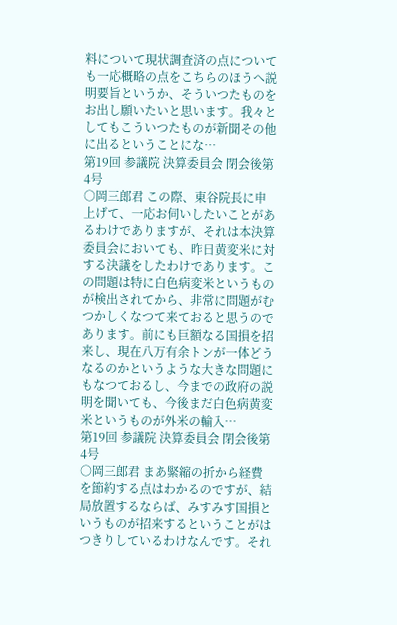料について現状調査済の点についても一応概略の点をこちらのほうへ説明要旨というか、そういつたものをお出し願いたいと思います。我々としてもこういつたものが新聞その他に出るということにな…
第19回 参議院 決算委員会 閉会後第4号
○岡三郎君 この際、東谷院長に申上げて、一応お伺いしたいことがあるわけでありますが、それは本決算委員会においても、昨日黄変米に対する決議をしたわけであります。この問題は特に白色病変米というものが検出されてから、非常に問題がむつかしくなつて来ておると思うのであります。前にも巨額なる国損を招来し、現在八万有余トンが一体どうなるのかというような大きな問題にもなつておるし、今までの政府の説明を聞いても、今後まだ白色病黄変米というものが外米の輸入…
第19回 参議院 決算委員会 閉会後第4号
○岡三郎君 まあ緊縮の折から経費を節約する点はわかるのですが、結局放置するならば、みすみす国損というものが招来するということがはつきりしているわけなんです。それ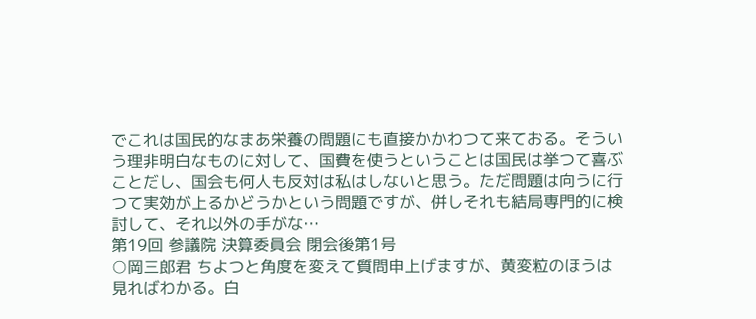でこれは国民的なまあ栄養の問題にも直接かかわつて来ておる。そういう理非明白なものに対して、国費を使うということは国民は挙つて喜ぶことだし、国会も何人も反対は私はしないと思う。ただ問題は向うに行つて実効が上るかどうかという問題ですが、併しそれも結局専門的に検討して、それ以外の手がな…
第19回 参議院 決算委員会 閉会後第1号
○岡三郎君 ちよつと角度を変えて質問申上げますが、黄変粒のほうは見ればわかる。白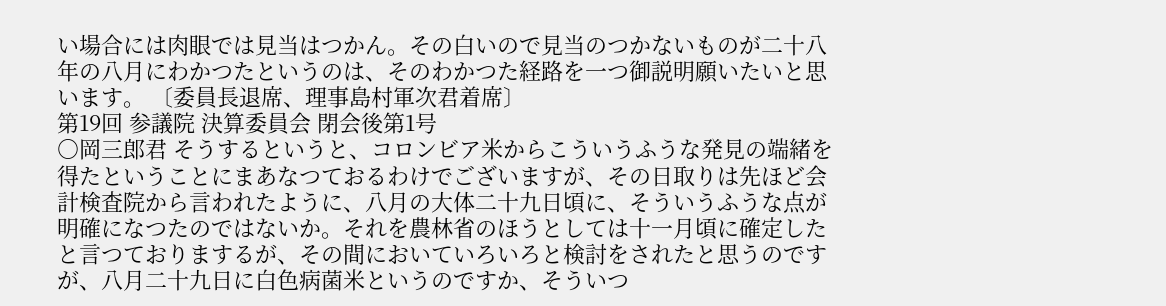い場合には肉眼では見当はつかん。その白いので見当のつかないものが二十八年の八月にわかつたというのは、そのわかつた経路を一つ御説明願いたいと思います。 〔委員長退席、理事島村軍次君着席〕
第19回 参議院 決算委員会 閉会後第1号
○岡三郎君 そうするというと、コロンビア米からこういうふうな発見の端緒を得たということにまあなつておるわけでございますが、その日取りは先ほど会計検査院から言われたように、八月の大体二十九日頃に、そういうふうな点が明確になつたのではないか。それを農林省のほうとしては十一月頃に確定したと言つておりまするが、その間においていろいろと検討をされたと思うのですが、八月二十九日に白色病菌米というのですか、そういつ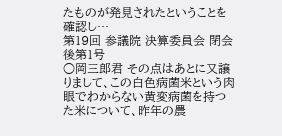たものが発見されたということを確認し…
第19回 参議院 決算委員会 閉会後第1号
○岡三郎君 その点はあとに又譲りまして、この白色病菌米という肉眼でわからない黄変病菌を持つた米について、昨年の農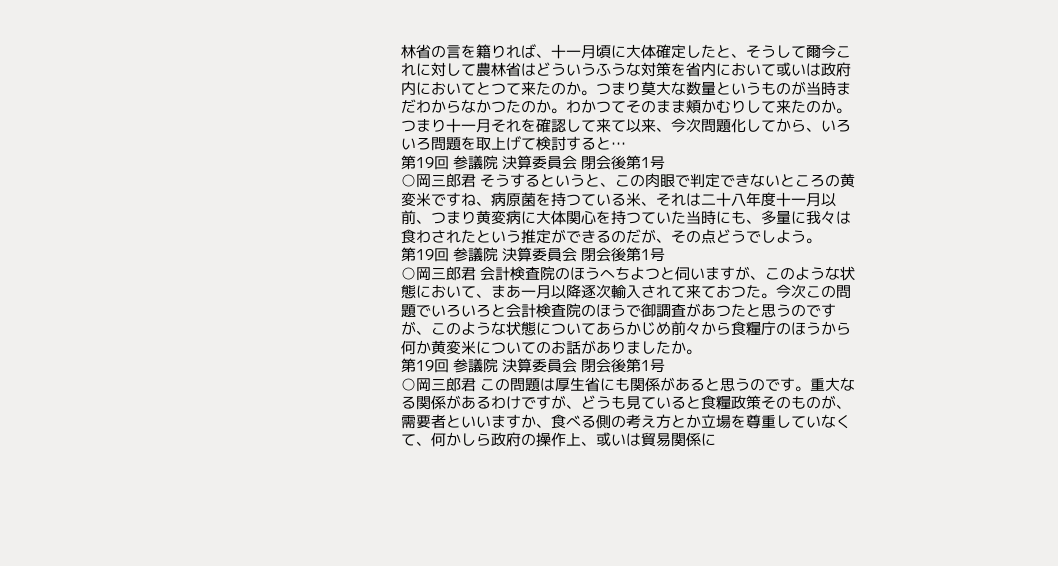林省の言を籍りれば、十一月頃に大体確定したと、そうして爾今これに対して農林省はどういうふうな対策を省内において或いは政府内においてとつて来たのか。つまり莫大な数量というものが当時まだわからなかつたのか。わかつてそのまま頬かむりして来たのか。つまり十一月それを確認して来て以来、今次問題化してから、いろいろ問題を取上げて検討すると…
第19回 参議院 決算委員会 閉会後第1号
○岡三郎君 そうするというと、この肉眼で判定できないところの黄変米ですね、病原菌を持つている米、それは二十八年度十一月以前、つまり黄変病に大体関心を持つていた当時にも、多量に我々は食わされたという推定ができるのだが、その点どうでしよう。
第19回 参議院 決算委員会 閉会後第1号
○岡三郎君 会計検査院のほうへちよつと伺いますが、このような状態において、まあ一月以降逐次輸入されて来ておつた。今次この問題でいろいろと会計検査院のほうで御調査があつたと思うのですが、このような状態についてあらかじめ前々から食糧庁のほうから何か黄変米についてのお話がありましたか。
第19回 参議院 決算委員会 閉会後第1号
○岡三郎君 この問題は厚生省にも関係があると思うのです。重大なる関係があるわけですが、どうも見ていると食糧政策そのものが、需要者といいますか、食べる側の考え方とか立場を尊重していなくて、何かしら政府の操作上、或いは貿易関係に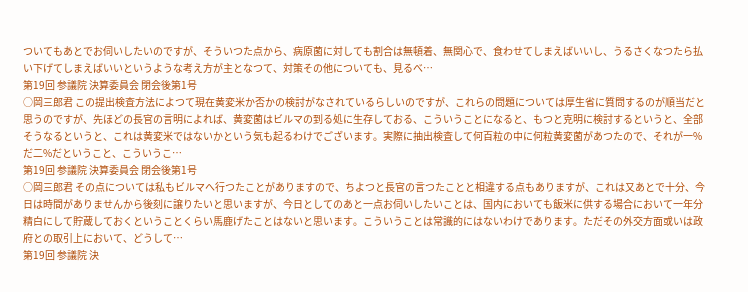ついてもあとでお伺いしたいのですが、そういつた点から、病原菌に対しても割合は無頓着、無関心で、食わせてしまえばいいし、うるさくなつたら払い下げてしまえばいいというような考え方が主となつて、対策その他についても、見るべ…
第19回 参議院 決算委員会 閉会後第1号
○岡三郎君 この提出検査方法によつて現在黄変米か否かの検討がなされているらしいのですが、これらの問題については厚生省に質問するのが順当だと思うのですが、先ほどの長官の言明によれば、黄変菌はビルマの到る処に生存しておる、こういうことになると、もつと克明に検討するというと、全部そうなるというと、これは黄変米ではないかという気も起るわけでございます。実際に抽出検査して何百粒の中に何粒黄変菌があつたので、それが一%だ二%だということ、こういうこ…
第19回 参議院 決算委員会 閉会後第1号
○岡三郎君 その点については私もビルマへ行つたことがありますので、ちよつと長官の言つたことと相違する点もありますが、これは又あとで十分、今日は時間がありませんから後刻に譲りたいと思いますが、今日としてのあと一点お伺いしたいことは、国内においても飯米に供する場合において一年分精白にして貯蔵しておくということくらい馬鹿げたことはないと思います。こういうことは常識的にはないわけであります。ただその外交方面或いは政府との取引上において、どうして…
第19回 参議院 決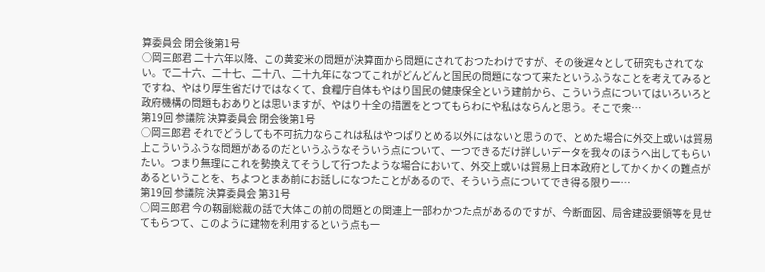算委員会 閉会後第1号
○岡三郎君 二十六年以降、この黄変米の問題が決算面から問題にされておつたわけですが、その後遅々として研究もされてない。で二十六、二十七、二十八、二十九年になつてこれがどんどんと国民の問題になつて来たというふうなことを考えてみるとですね、やはり厚生省だけではなくて、食糧庁自体もやはり国民の健康保全という建前から、こういう点についてはいろいろと政府機構の問題もおありとは思いますが、やはり十全の措置をとつてもらわにや私はならんと思う。そこで衆…
第19回 参議院 決算委員会 閉会後第1号
○岡三郎君 それでどうしても不可抗力ならこれは私はやつぱりとめる以外にはないと思うので、とめた場合に外交上或いは貿易上こういうふうな問題があるのだというふうなそういう点について、一つできるだけ詳しいデータを我々のほうへ出してもらいたい。つまり無理にこれを勢換えてそうして行つたような場合において、外交上或いは貿易上日本政府としてかくかくの難点があるということを、ちよつとまあ前にお話しになつたことがあるので、そういう点についてでき得る限り一…
第19回 参議院 決算委員会 第31号
○岡三郎君 今の靱副総裁の話で大体この前の問題との関連上一部わかつた点があるのですが、今断面図、局舎建設要領等を見せてもらつて、このように建物を利用するという点も一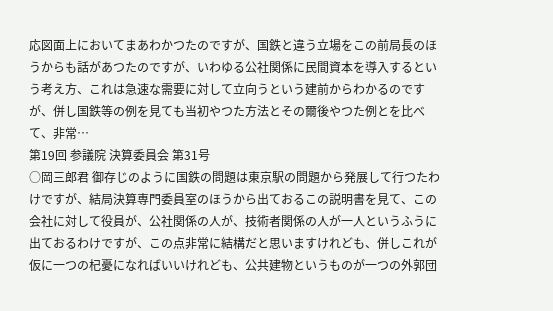応図面上においてまあわかつたのですが、国鉄と違う立場をこの前局長のほうからも話があつたのですが、いわゆる公社関係に民間資本を導入するという考え方、これは急速な需要に対して立向うという建前からわかるのですが、併し国鉄等の例を見ても当初やつた方法とその爾後やつた例とを比べて、非常…
第19回 参議院 決算委員会 第31号
○岡三郎君 御存じのように国鉄の問題は東京駅の問題から発展して行つたわけですが、結局決算専門委員室のほうから出ておるこの説明書を見て、この会社に対して役員が、公社関係の人が、技術者関係の人が一人というふうに出ておるわけですが、この点非常に結構だと思いますけれども、併しこれが仮に一つの杞憂になればいいけれども、公共建物というものが一つの外郭団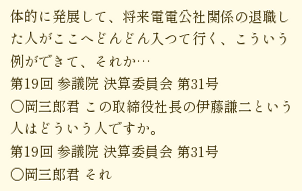体的に発展して、将来電電公社関係の退職した人がここへどんどん入つて行く、こういう例ができて、それか…
第19回 参議院 決算委員会 第31号
○岡三郎君 この取締役社長の伊藤謙二という人はどういう人ですか。
第19回 参議院 決算委員会 第31号
○岡三郎君 それ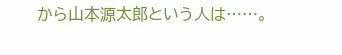から山本源太郎という人は……。